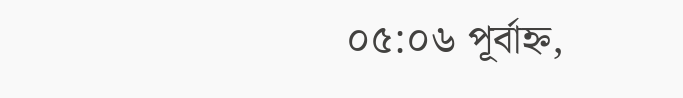০৫:০৬ পূর্বাহ্ন,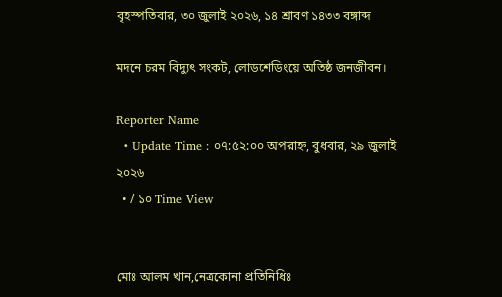বৃহস্পতিবার, ৩০ জুলাই ২০২৬, ১৪ শ্রাবণ ১৪৩৩ বঙ্গাব্দ

মদনে চরম বিদ্যুৎ সংকট, লোডশেডিংয়ে অতিষ্ঠ জনজীবন।

Reporter Name
  • Update Time : ০৭:৫২:০০ অপরাহ্ন, বুধবার, ২৯ জুলাই ২০২৬
  • / ১০ Time View


মোঃ আলম খান,নেত্রকোনা প্রতিনিধিঃ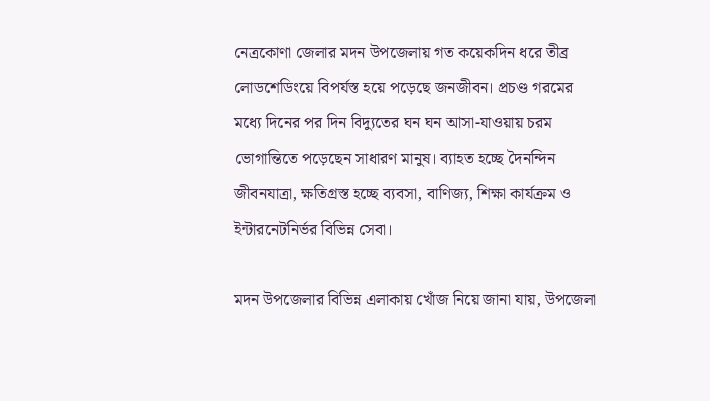নেত্রকোণা জেলার মদন উপজেলায় গত কয়েকদিন ধরে তীব্র লোডশেডিংয়ে বিপর্যস্ত হয়ে পড়েছে জনজীবন। প্রচণ্ড গরমের মধ্যে দিনের পর দিন বিদ্যুতের ঘন ঘন আসা-যাওয়ায় চরম ভোগান্তিতে পড়েছেন সাধারণ মানুষ। ব্যাহত হচ্ছে দৈনন্দিন জীবনযাত্রা, ক্ষতিগ্রস্ত হচ্ছে ব্যবসা, বাণিজ্য, শিক্ষা কার্যক্রম ও ইন্টারনেটনির্ভর বিভিন্ন সেবা।

মদন উপজেলার বিভিন্ন এলাকায় খোঁজ নিয়ে জানা যায়, উপজেলা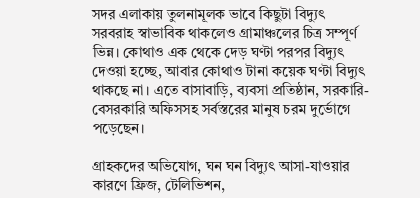সদর এলাকায় তুলনামূলক ভাবে কিছুটা বিদ্যুৎ সরবরাহ স্বাভাবিক থাকলেও গ্রামাঞ্চলের চিত্র সম্পূর্ণ ভিন্ন। কোথাও এক থেকে দেড় ঘণ্টা পরপর বিদ্যুৎ দেওয়া হচ্ছে, আবার কোথাও টানা কয়েক ঘণ্টা বিদ্যুৎ থাকছে না। এতে বাসাবাড়ি, ব্যবসা প্রতিষ্ঠান, সরকারি-বেসরকারি অফিসসহ সর্বস্তরের মানুষ চরম দুর্ভোগে পড়েছেন।

গ্রাহকদের অভিযোগ, ঘন ঘন বিদ্যুৎ আসা-যাওয়ার কারণে ফ্রিজ, টেলিভিশন,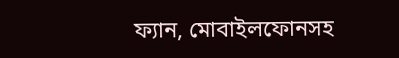ফ্যান, মোবাইলফোনসহ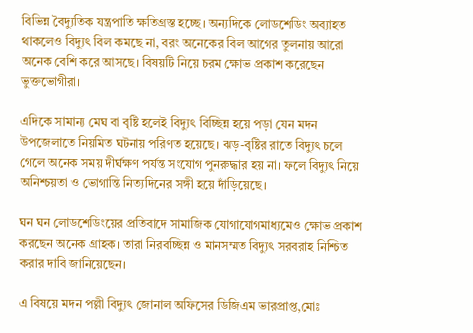বিভিন্ন বৈদ্যুতিক যন্ত্রপাতি ক্ষতিগ্রস্ত হচ্ছে। অন্যদিকে লোডশেডিং অব্যাহত থাকলেও বিদ্যুৎ বিল কমছে না, বরং অনেকের বিল আগের তুলনায় আরো অনেক বেশি করে আসছে। বিষয়টি নিয়ে চরম ক্ষোভ প্রকাশ করেছেন ভুক্তভোগীরা।

এদিকে সামান্য মেঘ বা বৃষ্টি হলেই বিদ্যুৎ বিচ্ছিন্ন হয়ে পড়া যেন মদন উপজেলাতে নিয়মিত ঘটনায় পরিণত হয়েছে। ঝড়-বৃষ্টির রাতে বিদ্যুৎ চলে গেলে অনেক সময় দীর্ঘক্ষণ পর্যন্ত সংযোগ পুনরুদ্ধার হয় না। ফলে বিদ্যুৎ নিয়ে অনিশ্চয়তা ও ভোগান্তি নিত্যদিনের সঙ্গী হয়ে দাঁড়িয়েছে।

ঘন ঘন লোডশেডিংয়ের প্রতিবাদে সামাজিক যোগাযোগমাধ্যমেও ক্ষোভ প্রকাশ করছেন অনেক গ্রাহক। তারা নিরবচ্ছিন্ন ও মানসম্মত বিদ্যুৎ সরবরাহ নিশ্চিত করার দাবি জানিয়েছেন।

এ বিষয়ে মদন পল্লী বিদ্যুৎ জোনাল অফিসের ডিজিএম ভারপ্রাপ্ত,মোঃ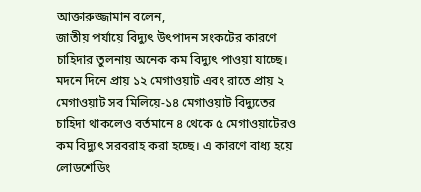আক্তারুজ্জামান বলেন,
জাতীয় পর্যায়ে বিদ্যুৎ উৎপাদন সংকটের কারণে চাহিদার তুলনায় অনেক কম বিদ্যুৎ পাওয়া যাচ্ছে। মদনে দিনে প্রায় ১২ মেগাওয়াট এবং রাতে প্রায় ২ মেগাওয়াট সব মিলিয়ে-১৪ মেগাওয়াট বিদ্যুতের চাহিদা থাকলেও বর্তমানে ৪ থেকে ৫ মেগাওয়াটেরও কম বিদ্যুৎ সরবরাহ করা হচ্ছে। এ কারণে বাধ্য হয়ে লোডশেডিং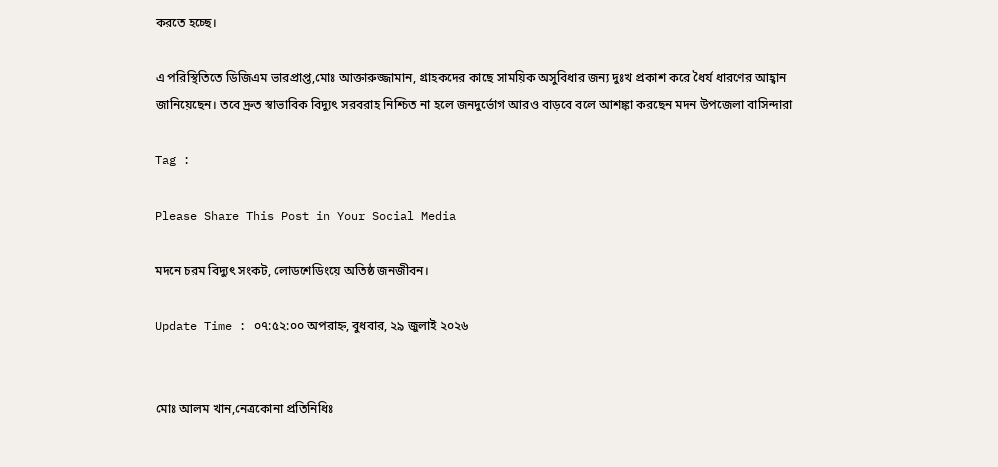করতে হচ্ছে।

এ পরিস্থিতিতে ডিজিএম ভারপ্রাপ্ত,মোঃ আক্তারুজ্জামান, গ্রাহকদের কাছে সাময়িক অসুবিধার জন্য দুঃখ প্রকাশ করে ধৈর্য ধারণের আহ্বান জানিয়েছেন। তবে দ্রুত স্বাভাবিক বিদ্যুৎ সরবরাহ নিশ্চিত না হলে জনদুর্ভোগ আরও বাড়বে বলে আশঙ্কা করছেন মদন উপজেলা বাসিন্দারা

Tag :

Please Share This Post in Your Social Media

মদনে চরম বিদ্যুৎ সংকট, লোডশেডিংয়ে অতিষ্ঠ জনজীবন।

Update Time : ০৭:৫২:০০ অপরাহ্ন, বুধবার, ২৯ জুলাই ২০২৬


মোঃ আলম খান,নেত্রকোনা প্রতিনিধিঃ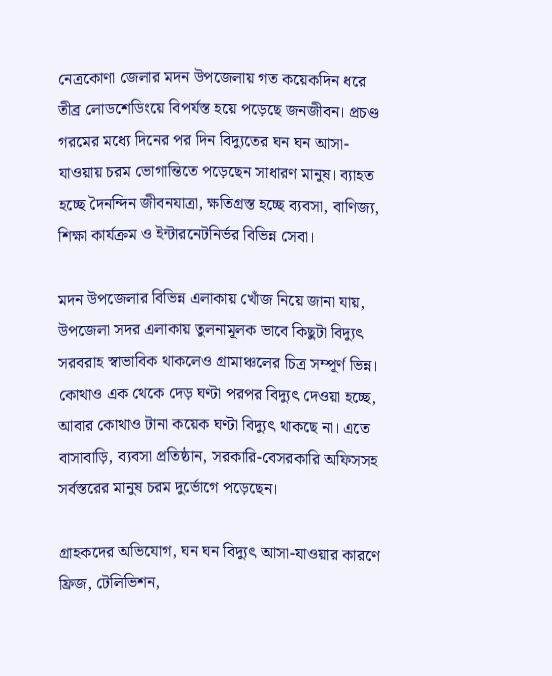নেত্রকোণা জেলার মদন উপজেলায় গত কয়েকদিন ধরে তীব্র লোডশেডিংয়ে বিপর্যস্ত হয়ে পড়েছে জনজীবন। প্রচণ্ড গরমের মধ্যে দিনের পর দিন বিদ্যুতের ঘন ঘন আসা-যাওয়ায় চরম ভোগান্তিতে পড়েছেন সাধারণ মানুষ। ব্যাহত হচ্ছে দৈনন্দিন জীবনযাত্রা, ক্ষতিগ্রস্ত হচ্ছে ব্যবসা, বাণিজ্য, শিক্ষা কার্যক্রম ও ইন্টারনেটনির্ভর বিভিন্ন সেবা।

মদন উপজেলার বিভিন্ন এলাকায় খোঁজ নিয়ে জানা যায়, উপজেলা সদর এলাকায় তুলনামূলক ভাবে কিছুটা বিদ্যুৎ সরবরাহ স্বাভাবিক থাকলেও গ্রামাঞ্চলের চিত্র সম্পূর্ণ ভিন্ন। কোথাও এক থেকে দেড় ঘণ্টা পরপর বিদ্যুৎ দেওয়া হচ্ছে, আবার কোথাও টানা কয়েক ঘণ্টা বিদ্যুৎ থাকছে না। এতে বাসাবাড়ি, ব্যবসা প্রতিষ্ঠান, সরকারি-বেসরকারি অফিসসহ সর্বস্তরের মানুষ চরম দুর্ভোগে পড়েছেন।

গ্রাহকদের অভিযোগ, ঘন ঘন বিদ্যুৎ আসা-যাওয়ার কারণে ফ্রিজ, টেলিভিশন,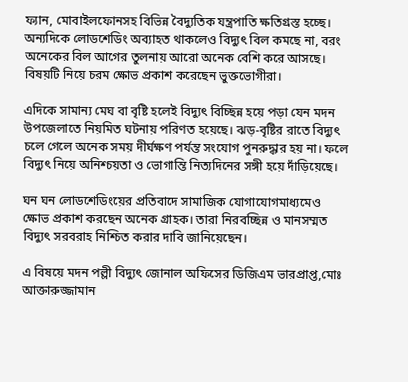ফ্যান, মোবাইলফোনসহ বিভিন্ন বৈদ্যুতিক যন্ত্রপাতি ক্ষতিগ্রস্ত হচ্ছে। অন্যদিকে লোডশেডিং অব্যাহত থাকলেও বিদ্যুৎ বিল কমছে না, বরং অনেকের বিল আগের তুলনায় আরো অনেক বেশি করে আসছে। বিষয়টি নিয়ে চরম ক্ষোভ প্রকাশ করেছেন ভুক্তভোগীরা।

এদিকে সামান্য মেঘ বা বৃষ্টি হলেই বিদ্যুৎ বিচ্ছিন্ন হয়ে পড়া যেন মদন উপজেলাতে নিয়মিত ঘটনায় পরিণত হয়েছে। ঝড়-বৃষ্টির রাতে বিদ্যুৎ চলে গেলে অনেক সময় দীর্ঘক্ষণ পর্যন্ত সংযোগ পুনরুদ্ধার হয় না। ফলে বিদ্যুৎ নিয়ে অনিশ্চয়তা ও ভোগান্তি নিত্যদিনের সঙ্গী হয়ে দাঁড়িয়েছে।

ঘন ঘন লোডশেডিংয়ের প্রতিবাদে সামাজিক যোগাযোগমাধ্যমেও ক্ষোভ প্রকাশ করছেন অনেক গ্রাহক। তারা নিরবচ্ছিন্ন ও মানসম্মত বিদ্যুৎ সরবরাহ নিশ্চিত করার দাবি জানিয়েছেন।

এ বিষয়ে মদন পল্লী বিদ্যুৎ জোনাল অফিসের ডিজিএম ভারপ্রাপ্ত,মোঃ আক্তারুজ্জামান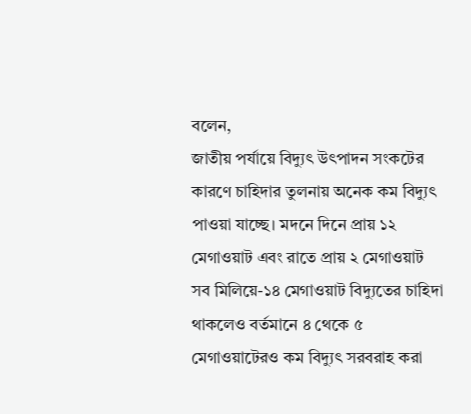বলেন,
জাতীয় পর্যায়ে বিদ্যুৎ উৎপাদন সংকটের কারণে চাহিদার তুলনায় অনেক কম বিদ্যুৎ পাওয়া যাচ্ছে। মদনে দিনে প্রায় ১২ মেগাওয়াট এবং রাতে প্রায় ২ মেগাওয়াট সব মিলিয়ে-১৪ মেগাওয়াট বিদ্যুতের চাহিদা থাকলেও বর্তমানে ৪ থেকে ৫ মেগাওয়াটেরও কম বিদ্যুৎ সরবরাহ করা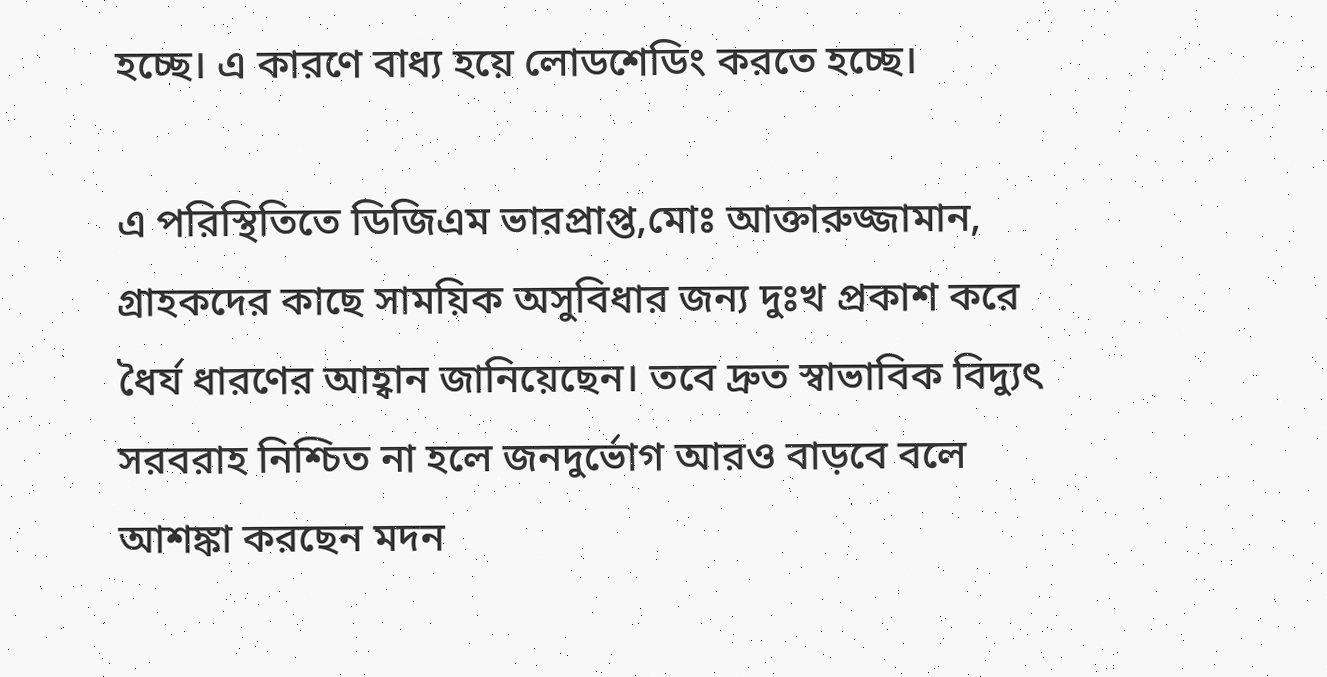হচ্ছে। এ কারণে বাধ্য হয়ে লোডশেডিং করতে হচ্ছে।

এ পরিস্থিতিতে ডিজিএম ভারপ্রাপ্ত,মোঃ আক্তারুজ্জামান, গ্রাহকদের কাছে সাময়িক অসুবিধার জন্য দুঃখ প্রকাশ করে ধৈর্য ধারণের আহ্বান জানিয়েছেন। তবে দ্রুত স্বাভাবিক বিদ্যুৎ সরবরাহ নিশ্চিত না হলে জনদুর্ভোগ আরও বাড়বে বলে আশঙ্কা করছেন মদন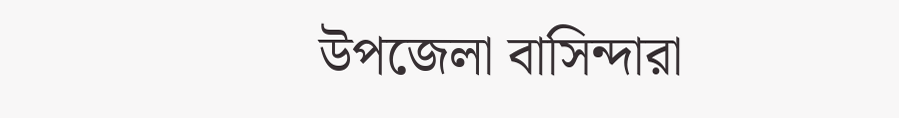উপজেলা বাসিন্দারা